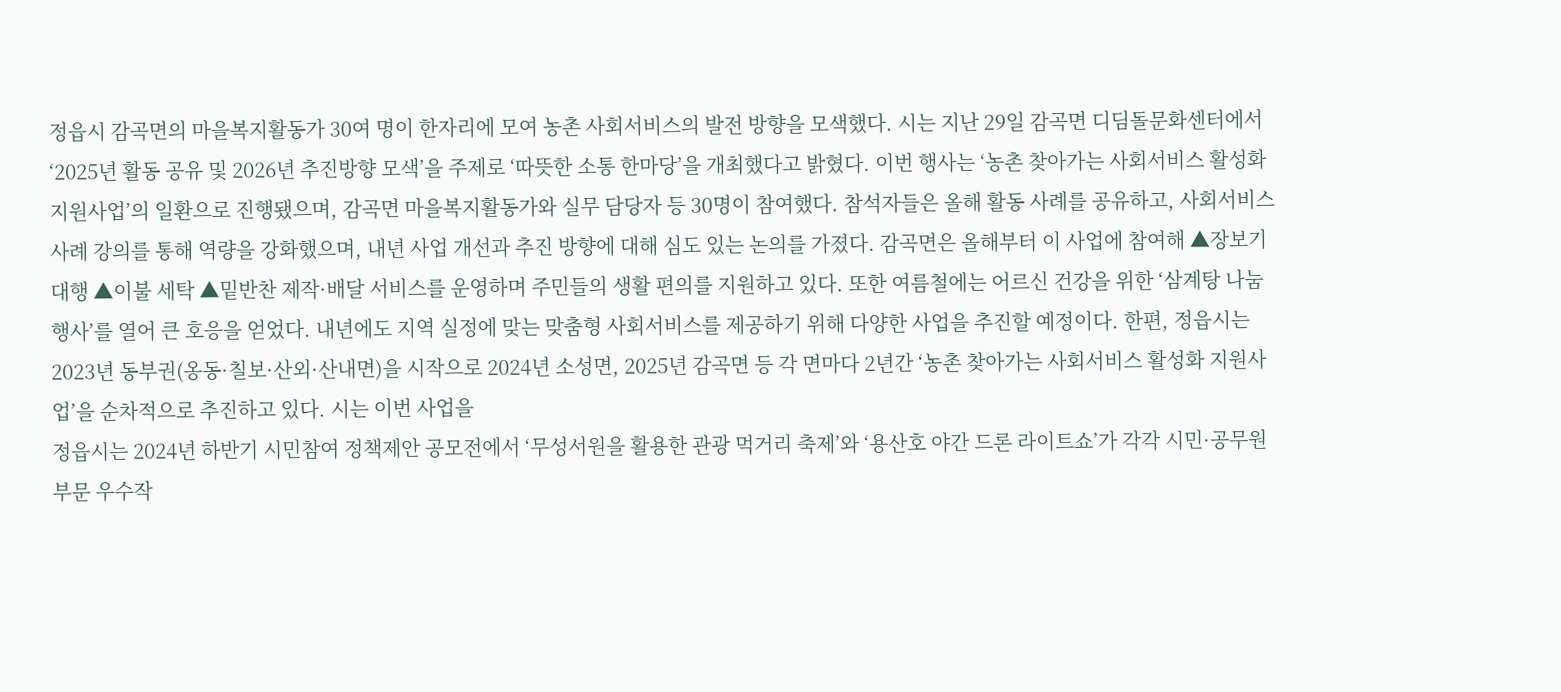정읍시 감곡면의 마을복지활동가 30여 명이 한자리에 모여 농촌 사회서비스의 발전 방향을 모색했다. 시는 지난 29일 감곡면 디딤돌문화센터에서 ‘2025년 활동 공유 및 2026년 추진방향 모색’을 주제로 ‘따뜻한 소통 한마당’을 개최했다고 밝혔다. 이번 행사는 ‘농촌 찾아가는 사회서비스 활성화 지원사업’의 일환으로 진행됐으며, 감곡면 마을복지활동가와 실무 담당자 등 30명이 참여했다. 참석자들은 올해 활동 사례를 공유하고, 사회서비스 사례 강의를 통해 역량을 강화했으며, 내년 사업 개선과 추진 방향에 대해 심도 있는 논의를 가졌다. 감곡면은 올해부터 이 사업에 참여해 ▲장보기 대행 ▲이불 세탁 ▲밑반찬 제작·배달 서비스를 운영하며 주민들의 생활 편의를 지원하고 있다. 또한 여름철에는 어르신 건강을 위한 ‘삼계탕 나눔 행사’를 열어 큰 호응을 얻었다. 내년에도 지역 실정에 맞는 맞춤형 사회서비스를 제공하기 위해 다양한 사업을 추진할 예정이다. 한편, 정읍시는 2023년 동부권(옹동·칠보·산외·산내면)을 시작으로 2024년 소성면, 2025년 감곡면 등 각 면마다 2년간 ‘농촌 찾아가는 사회서비스 활성화 지원사업’을 순차적으로 추진하고 있다. 시는 이번 사업을
정읍시는 2024년 하반기 시민참여 정책제안 공모전에서 ‘무성서원을 활용한 관광 먹거리 축제’와 ‘용산호 야간 드론 라이트쇼’가 각각 시민·공무원 부문 우수작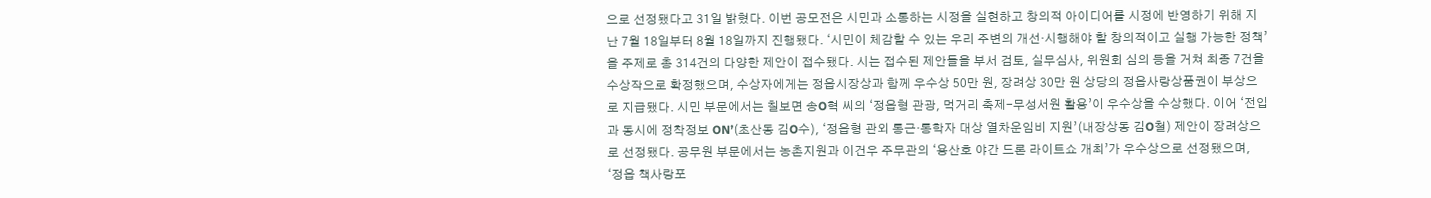으로 선정됐다고 31일 밝혔다. 이번 공모전은 시민과 소통하는 시정을 실현하고 창의적 아이디어를 시정에 반영하기 위해 지난 7월 18일부터 8월 18일까지 진행됐다. ‘시민이 체감할 수 있는 우리 주변의 개선·시행해야 할 창의적이고 실행 가능한 정책’을 주제로 총 314건의 다양한 제안이 접수됐다. 시는 접수된 제안들을 부서 검토, 실무심사, 위원회 심의 등을 거쳐 최종 7건을 수상작으로 확정했으며, 수상자에게는 정읍시장상과 함께 우수상 50만 원, 장려상 30만 원 상당의 정읍사랑상품권이 부상으로 지급됐다. 시민 부문에서는 칠보면 송O혁 씨의 ‘정읍형 관광, 먹거리 축제-무성서원 활용’이 우수상을 수상했다. 이어 ‘전입과 동시에 정착정보 ON’(초산동 김O수), ‘정읍형 관외 통근·통학자 대상 열차운임비 지원’(내장상동 김O철) 제안이 장려상으로 선정됐다. 공무원 부문에서는 농촌지원과 이건우 주무관의 ‘용산호 야간 드론 라이트쇼 개최’가 우수상으로 선정됐으며, ‘정읍 책사랑포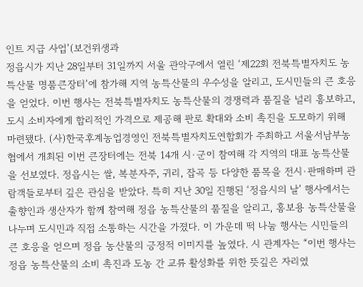인트 지급 사업’(보건위생과
정읍시가 지난 28일부터 31일까지 서울 관악구에서 열린 ‘제22회 전북특별자치도 농특산물 명품큰장터’에 참가해 지역 농특산물의 우수성을 알리고, 도시민들의 큰 호응을 얻었다. 이번 행사는 전북특별자치도 농특산물의 경쟁력과 품질을 널리 홍보하고, 도시 소비자에게 합리적인 가격으로 제공해 판로 확대와 소비 촉진을 도모하기 위해 마련됐다. (사)한국후계농업경영인 전북특별자치도연합회가 주최하고 서울서남부농협에서 개최된 이번 큰장터에는 전북 14개 시·군이 참여해 각 지역의 대표 농특산물을 선보였다. 정읍시는 쌀, 복분자주, 귀리, 잡곡 등 다양한 품목을 전시·판매하며 관람객들로부터 깊은 관심을 받았다. 특히 지난 30일 진행된 ‘정읍시의 날’ 행사에서는 출향인과 생산자가 함께 참여해 정읍 농특산물의 품질을 알리고, 홍보용 농특산물을 나누며 도시민과 직접 소통하는 시간을 가졌다. 이 가운데 떡 나눔 행사는 시민들의 큰 호응을 얻으며 정읍 농산물의 긍정적 이미지를 높였다. 시 관계자는 “이번 행사는 정읍 농특산물의 소비 촉진과 도농 간 교류 활성화를 위한 뜻깊은 자리였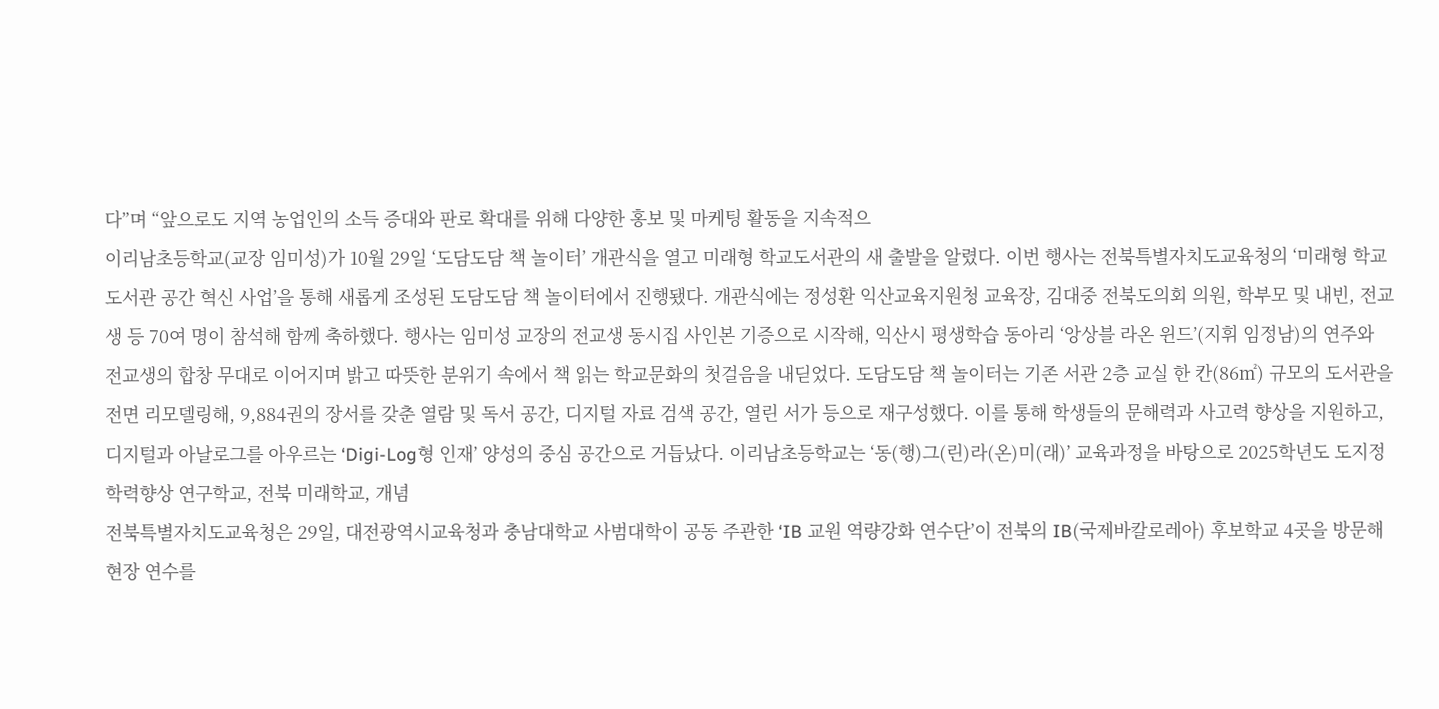다”며 “앞으로도 지역 농업인의 소득 증대와 판로 확대를 위해 다양한 홍보 및 마케팅 활동을 지속적으
이리남초등학교(교장 임미성)가 10월 29일 ‘도담도담 책 놀이터’ 개관식을 열고 미래형 학교도서관의 새 출발을 알렸다. 이번 행사는 전북특별자치도교육청의 ‘미래형 학교도서관 공간 혁신 사업’을 통해 새롭게 조성된 도담도담 책 놀이터에서 진행됐다. 개관식에는 정성환 익산교육지원청 교육장, 김대중 전북도의회 의원, 학부모 및 내빈, 전교생 등 70여 명이 참석해 함께 축하했다. 행사는 임미성 교장의 전교생 동시집 사인본 기증으로 시작해, 익산시 평생학습 동아리 ‘앙상블 라온 윈드’(지휘 임정남)의 연주와 전교생의 합창 무대로 이어지며 밝고 따뜻한 분위기 속에서 책 읽는 학교문화의 첫걸음을 내딛었다. 도담도담 책 놀이터는 기존 서관 2층 교실 한 칸(86㎡) 규모의 도서관을 전면 리모델링해, 9,884권의 장서를 갖춘 열람 및 독서 공간, 디지털 자료 검색 공간, 열린 서가 등으로 재구성했다. 이를 통해 학생들의 문해력과 사고력 향상을 지원하고, 디지털과 아날로그를 아우르는 ‘Digi-Log형 인재’ 양성의 중심 공간으로 거듭났다. 이리남초등학교는 ‘동(행)그(린)라(온)미(래)’ 교육과정을 바탕으로 2025학년도 도지정 학력향상 연구학교, 전북 미래학교, 개념
전북특별자치도교육청은 29일, 대전광역시교육청과 충남대학교 사범대학이 공동 주관한 ‘IB 교원 역량강화 연수단’이 전북의 IB(국제바칼로레아) 후보학교 4곳을 방문해 현장 연수를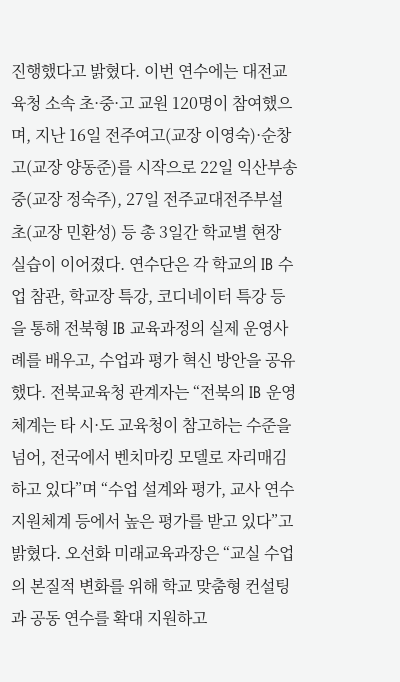진행했다고 밝혔다. 이번 연수에는 대전교육청 소속 초·중·고 교원 120명이 참여했으며, 지난 16일 전주여고(교장 이영숙)·순창고(교장 양동준)를 시작으로 22일 익산부송중(교장 정숙주), 27일 전주교대전주부설초(교장 민환성) 등 총 3일간 학교별 현장 실습이 이어졌다. 연수단은 각 학교의 IB 수업 참관, 학교장 특강, 코디네이터 특강 등을 통해 전북형 IB 교육과정의 실제 운영사례를 배우고, 수업과 평가 혁신 방안을 공유했다. 전북교육청 관계자는 “전북의 IB 운영 체계는 타 시·도 교육청이 참고하는 수준을 넘어, 전국에서 벤치마킹 모델로 자리매김하고 있다”며 “수업 설계와 평가, 교사 연수 지원체계 등에서 높은 평가를 받고 있다”고 밝혔다. 오선화 미래교육과장은 “교실 수업의 본질적 변화를 위해 학교 맞춤형 컨설팅과 공동 연수를 확대 지원하고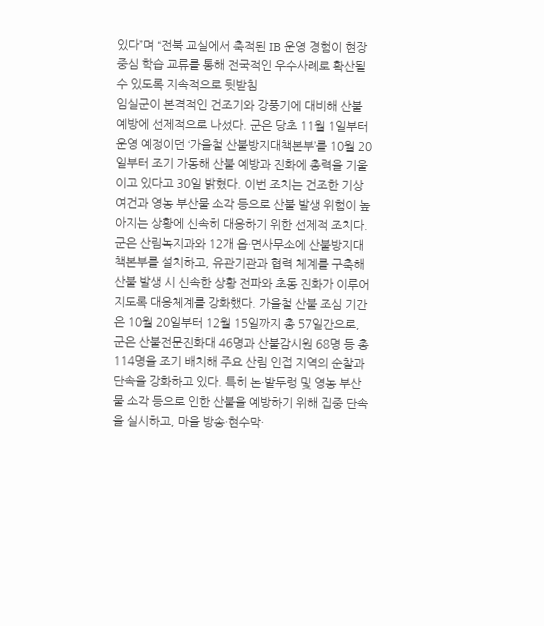있다”며 “전북 교실에서 축적된 IB 운영 경험이 현장 중심 학습 교류를 통해 전국적인 우수사례로 확산될 수 있도록 지속적으로 뒷받침
임실군이 본격적인 건조기와 강풍기에 대비해 산불 예방에 선제적으로 나섰다. 군은 당초 11월 1일부터 운영 예정이던 ‘가을철 산불방지대책본부’를 10월 20일부터 조기 가동해 산불 예방과 진화에 총력을 기울이고 있다고 30일 밝혔다. 이번 조치는 건조한 기상 여건과 영농 부산물 소각 등으로 산불 발생 위험이 높아지는 상황에 신속히 대응하기 위한 선제적 조치다. 군은 산림녹지과와 12개 읍·면사무소에 산불방지대책본부를 설치하고, 유관기관과 협력 체계를 구축해 산불 발생 시 신속한 상황 전파와 초동 진화가 이루어지도록 대응체계를 강화했다. 가을철 산불 조심 기간은 10월 20일부터 12월 15일까지 총 57일간으로, 군은 산불전문진화대 46명과 산불감시원 68명 등 총 114명을 조기 배치해 주요 산림 인접 지역의 순찰과 단속을 강화하고 있다. 특히 논·밭두렁 및 영농 부산물 소각 등으로 인한 산불을 예방하기 위해 집중 단속을 실시하고, 마을 방송·현수막·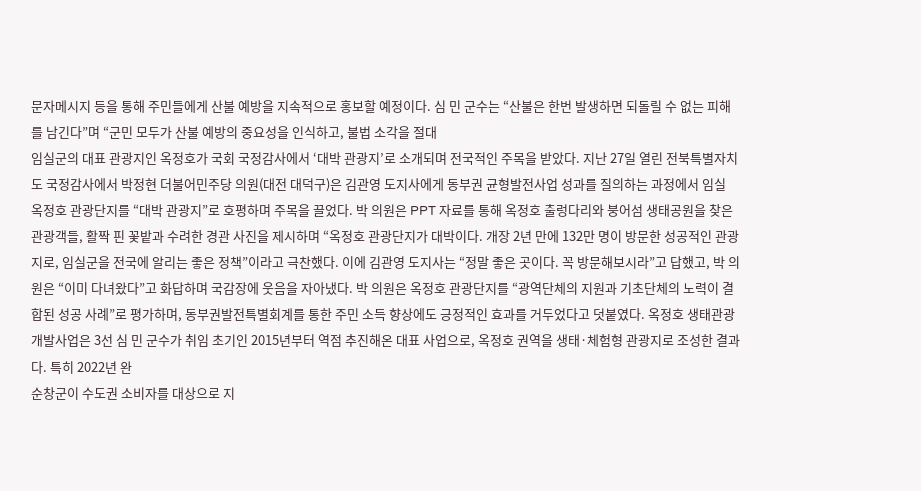문자메시지 등을 통해 주민들에게 산불 예방을 지속적으로 홍보할 예정이다. 심 민 군수는 “산불은 한번 발생하면 되돌릴 수 없는 피해를 남긴다”며 “군민 모두가 산불 예방의 중요성을 인식하고, 불법 소각을 절대
임실군의 대표 관광지인 옥정호가 국회 국정감사에서 ‘대박 관광지’로 소개되며 전국적인 주목을 받았다. 지난 27일 열린 전북특별자치도 국정감사에서 박정현 더불어민주당 의원(대전 대덕구)은 김관영 도지사에게 동부권 균형발전사업 성과를 질의하는 과정에서 임실 옥정호 관광단지를 “대박 관광지”로 호평하며 주목을 끌었다. 박 의원은 PPT 자료를 통해 옥정호 출렁다리와 붕어섬 생태공원을 찾은 관광객들, 활짝 핀 꽃밭과 수려한 경관 사진을 제시하며 “옥정호 관광단지가 대박이다. 개장 2년 만에 132만 명이 방문한 성공적인 관광지로, 임실군을 전국에 알리는 좋은 정책”이라고 극찬했다. 이에 김관영 도지사는 “정말 좋은 곳이다. 꼭 방문해보시라”고 답했고, 박 의원은 “이미 다녀왔다”고 화답하며 국감장에 웃음을 자아냈다. 박 의원은 옥정호 관광단지를 “광역단체의 지원과 기초단체의 노력이 결합된 성공 사례”로 평가하며, 동부권발전특별회계를 통한 주민 소득 향상에도 긍정적인 효과를 거두었다고 덧붙였다. 옥정호 생태관광개발사업은 3선 심 민 군수가 취임 초기인 2015년부터 역점 추진해온 대표 사업으로, 옥정호 권역을 생태·체험형 관광지로 조성한 결과다. 특히 2022년 완
순창군이 수도권 소비자를 대상으로 지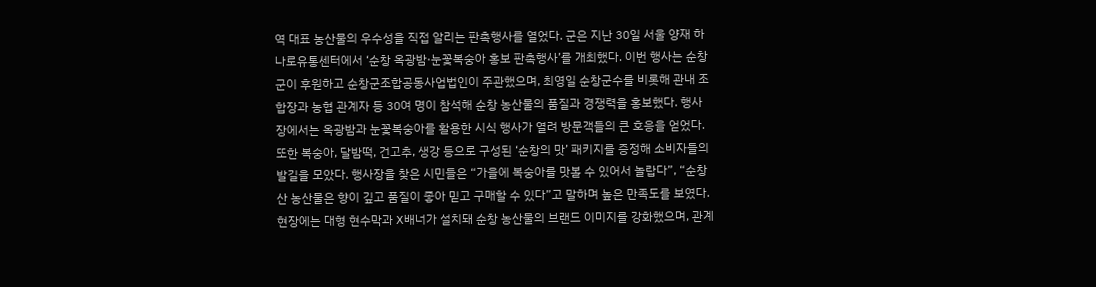역 대표 농산물의 우수성을 직접 알리는 판촉행사를 열었다. 군은 지난 30일 서울 양재 하나로유통센터에서 ‘순창 옥광밤·눈꽃복숭아 홍보 판촉행사’를 개최했다. 이번 행사는 순창군이 후원하고 순창군조합공동사업법인이 주관했으며, 최영일 순창군수를 비롯해 관내 조합장과 농협 관계자 등 30여 명이 참석해 순창 농산물의 품질과 경쟁력을 홍보했다. 행사장에서는 옥광밤과 눈꽃복숭아를 활용한 시식 행사가 열려 방문객들의 큰 호응을 얻었다. 또한 복숭아, 달밤떡, 건고추, 생강 등으로 구성된 ‘순창의 맛’ 패키지를 증정해 소비자들의 발길을 모았다. 행사장을 찾은 시민들은 “가을에 복숭아를 맛볼 수 있어서 놀랍다”, “순창산 농산물은 향이 깊고 품질이 좋아 믿고 구매할 수 있다”고 말하며 높은 만족도를 보였다. 현장에는 대형 현수막과 X배너가 설치돼 순창 농산물의 브랜드 이미지를 강화했으며, 관계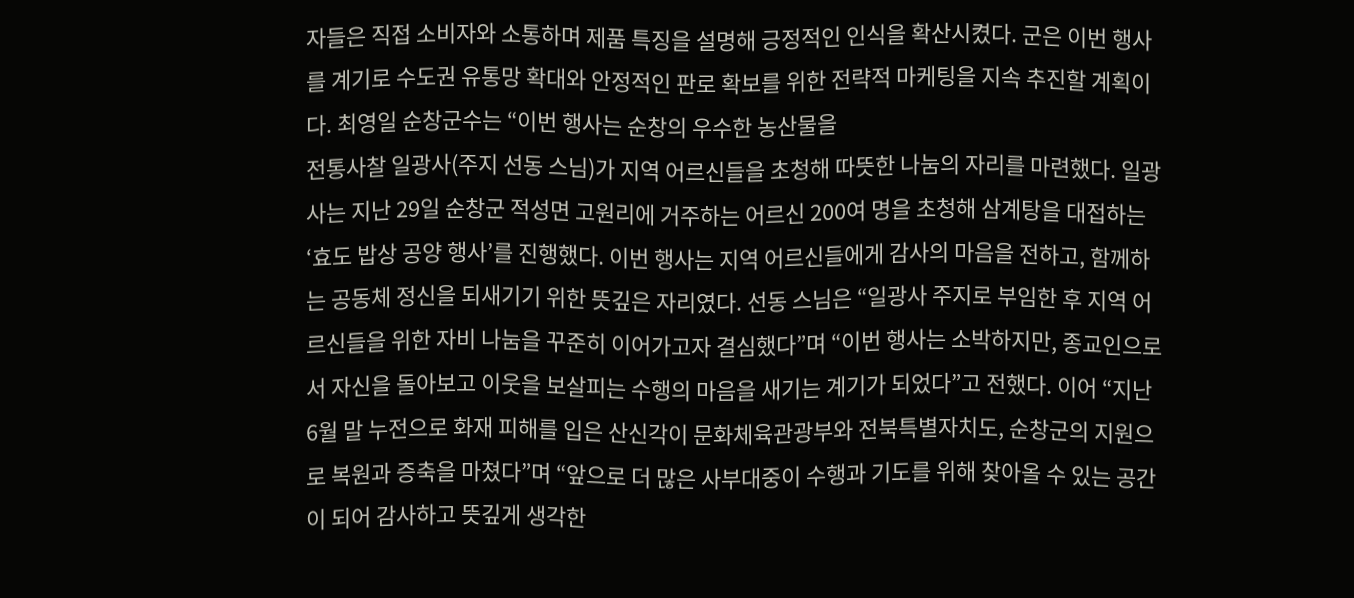자들은 직접 소비자와 소통하며 제품 특징을 설명해 긍정적인 인식을 확산시켰다. 군은 이번 행사를 계기로 수도권 유통망 확대와 안정적인 판로 확보를 위한 전략적 마케팅을 지속 추진할 계획이다. 최영일 순창군수는 “이번 행사는 순창의 우수한 농산물을
전통사찰 일광사(주지 선동 스님)가 지역 어르신들을 초청해 따뜻한 나눔의 자리를 마련했다. 일광사는 지난 29일 순창군 적성면 고원리에 거주하는 어르신 200여 명을 초청해 삼계탕을 대접하는 ‘효도 밥상 공양 행사’를 진행했다. 이번 행사는 지역 어르신들에게 감사의 마음을 전하고, 함께하는 공동체 정신을 되새기기 위한 뜻깊은 자리였다. 선동 스님은 “일광사 주지로 부임한 후 지역 어르신들을 위한 자비 나눔을 꾸준히 이어가고자 결심했다”며 “이번 행사는 소박하지만, 종교인으로서 자신을 돌아보고 이웃을 보살피는 수행의 마음을 새기는 계기가 되었다”고 전했다. 이어 “지난 6월 말 누전으로 화재 피해를 입은 산신각이 문화체육관광부와 전북특별자치도, 순창군의 지원으로 복원과 증축을 마쳤다”며 “앞으로 더 많은 사부대중이 수행과 기도를 위해 찾아올 수 있는 공간이 되어 감사하고 뜻깊게 생각한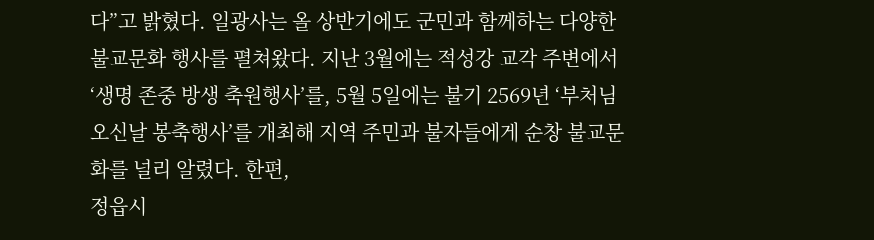다”고 밝혔다. 일광사는 올 상반기에도 군민과 함께하는 다양한 불교문화 행사를 펼쳐왔다. 지난 3월에는 적성강 교각 주변에서 ‘생명 존중 방생 축원행사’를, 5월 5일에는 불기 2569년 ‘부처님오신날 봉축행사’를 개최해 지역 주민과 불자들에게 순창 불교문화를 널리 알렸다. 한편,
정읍시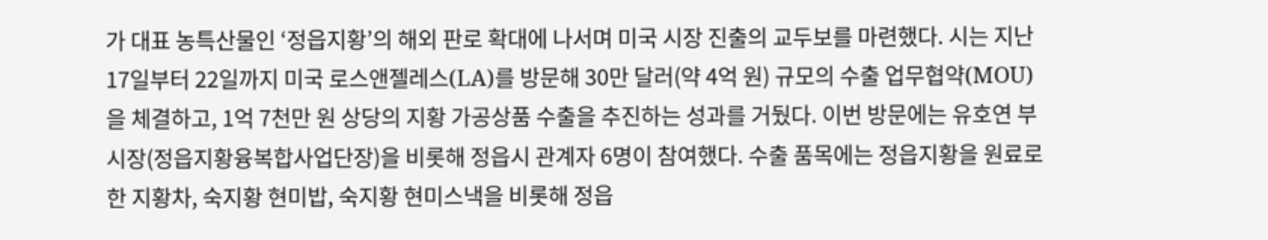가 대표 농특산물인 ‘정읍지황’의 해외 판로 확대에 나서며 미국 시장 진출의 교두보를 마련했다. 시는 지난 17일부터 22일까지 미국 로스앤젤레스(LA)를 방문해 30만 달러(약 4억 원) 규모의 수출 업무협약(MOU)을 체결하고, 1억 7천만 원 상당의 지황 가공상품 수출을 추진하는 성과를 거뒀다. 이번 방문에는 유호연 부시장(정읍지황융복합사업단장)을 비롯해 정읍시 관계자 6명이 참여했다. 수출 품목에는 정읍지황을 원료로 한 지황차, 숙지황 현미밥, 숙지황 현미스낵을 비롯해 정읍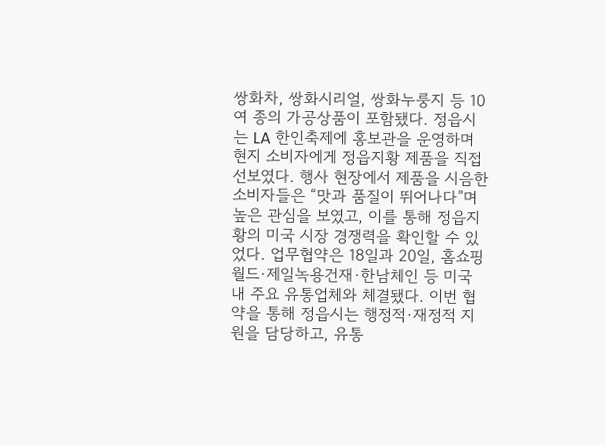쌍화차, 쌍화시리얼, 쌍화누룽지 등 10여 종의 가공상품이 포함됐다. 정읍시는 LA 한인축제에 홍보관을 운영하며 현지 소비자에게 정읍지황 제품을 직접 선보였다. 행사 현장에서 제품을 시음한 소비자들은 “맛과 품질이 뛰어나다”며 높은 관심을 보였고, 이를 통해 정읍지황의 미국 시장 경쟁력을 확인할 수 있었다. 업무협약은 18일과 20일, 홈쇼핑월드·제일녹용건재·한남체인 등 미국 내 주요 유통업체와 체결됐다. 이번 협약을 통해 정읍시는 행정적·재정적 지원을 담당하고, 유통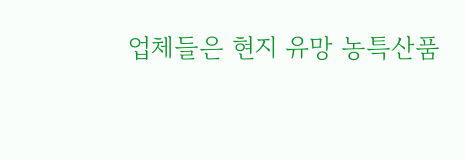업체들은 현지 유망 농특산품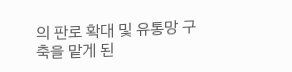의 판로 확대 및 유통망 구축을 맡게 된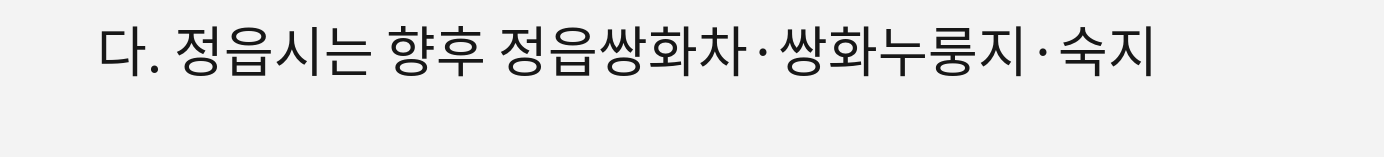다. 정읍시는 향후 정읍쌍화차·쌍화누룽지·숙지